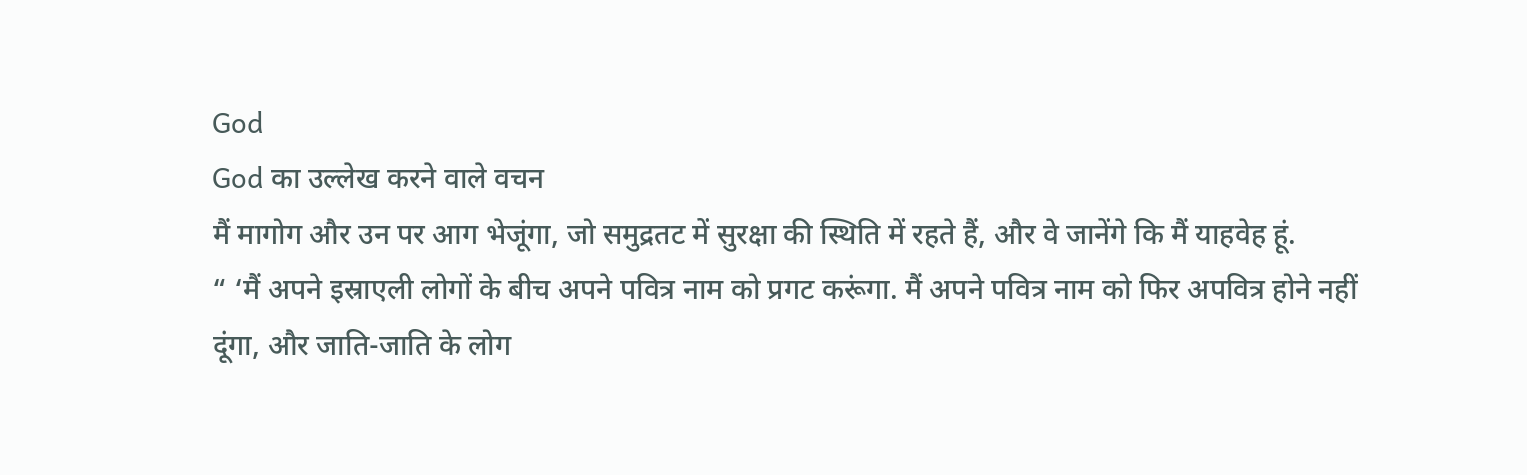God
God का उल्लेख करने वाले वचन
मैं मागोग और उन पर आग भेजूंगा, जो समुद्रतट में सुरक्षा की स्थिति में रहते हैं, और वे जानेंगे कि मैं याहवेह हूं.
“ ‘मैं अपने इस्राएली लोगों के बीच अपने पवित्र नाम को प्रगट करूंगा. मैं अपने पवित्र नाम को फिर अपवित्र होने नहीं दूंगा, और जाति-जाति के लोग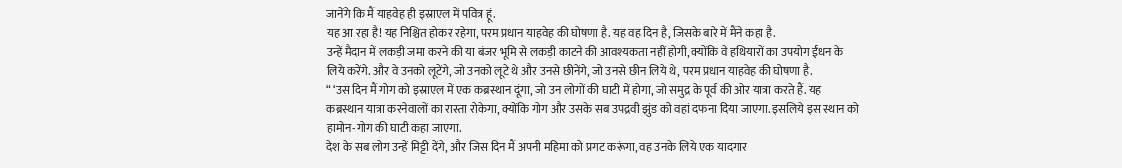जानेंगे कि मैं याहवेह ही इस्राएल में पवित्र हूं.
यह आ रहा है! यह निश्चित होकर रहेगा, परम प्रधान याहवेह की घोषणा है. यह वह दिन है, जिसके बारे में मैंने कहा है.
उन्हें मैदान में लकड़ी जमा करने की या बंजर भूमि से लकड़ी काटने की आवश्यकता नहीं होगी, क्योंकि वे हथियारों का उपयोग ईंधन के लिये करेंगे. और वे उनको लूटेंगे, जो उनको लूटे थे और उनसे छीनेंगे, जो उनसे छीन लिये थे, परम प्रधान याहवेह की घोषणा है.
“ ‘उस दिन मैं गोग को इस्राएल में एक कब्रस्थान दूंगा, जो उन लोगों की घाटी में होगा, जो समुद्र के पूर्व की ओर यात्रा करते हैं. यह कब्रस्थान यात्रा करनेवालों का रास्ता रोकेगा, क्योंकि गोग और उसके सब उपद्रवी झुंड को वहां दफना दिया जाएगा. इसलिये इस स्थान को हामोन-गोग की घाटी कहा जाएगा.
देश के सब लोग उन्हें मिट्टी देंगे, और जिस दिन मैं अपनी महिमा को प्रगट करूंगा, वह उनके लिये एक यादगार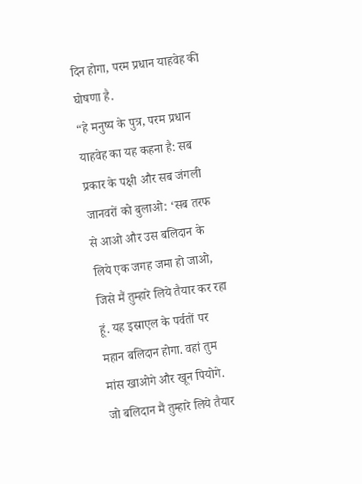दिन होगा, परम प्रधान याहवेह की घोषणा है.
“हे मनुष्य के पुत्र, परम प्रधान याहवेह का यह कहना है: सब प्रकार के पक्षी और सब जंगली जानवरों को बुलाओ: ‘सब तरफ से आओ और उस बलिदान के लिये एक जगह जमा हो जाओ, जिसे मैं तुम्हारे लिये तैयार कर रहा हूं. यह इस्राएल के पर्वतों पर महान बलिदान होगा. वहां तुम मांस खाओगे और खून पियोगे.
जो बलिदान मैं तुम्हारे लिये तैयार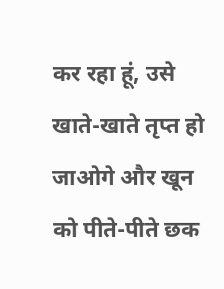कर रहा हूं, उसे खाते-खाते तृप्त हो जाओगे और खून को पीते-पीते छक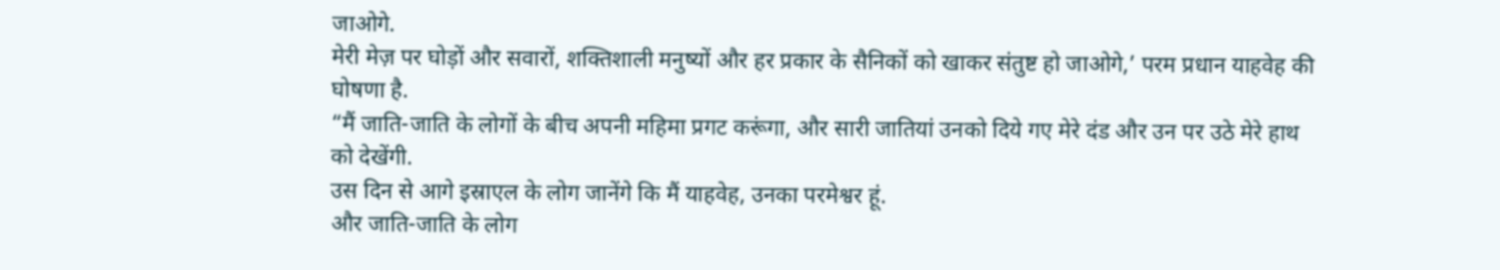जाओगे.
मेरी मेज़ पर घोड़ों और सवारों, शक्तिशाली मनुष्यों और हर प्रकार के सैनिकों को खाकर संतुष्ट हो जाओगे,’ परम प्रधान याहवेह की घोषणा है.
“मैं जाति-जाति के लोगों के बीच अपनी महिमा प्रगट करूंगा, और सारी जातियां उनको दिये गए मेरे दंड और उन पर उठे मेरे हाथ को देखेंगी.
उस दिन से आगे इस्राएल के लोग जानेंगे कि मैं याहवेह, उनका परमेश्वर हूं.
और जाति-जाति के लोग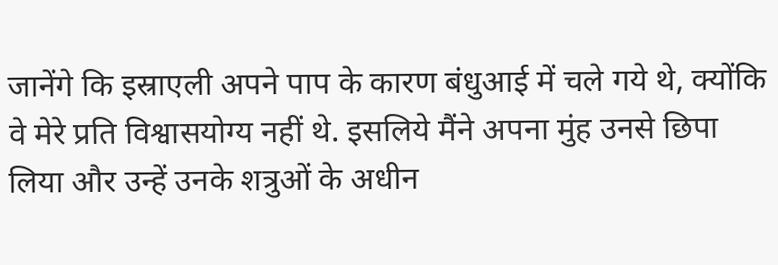जानेंगे कि इस्राएली अपने पाप के कारण बंधुआई में चले गये थे, क्योंकि वे मेरे प्रति विश्वासयोग्य नहीं थे. इसलिये मैंने अपना मुंह उनसे छिपा लिया और उन्हें उनके शत्रुओं के अधीन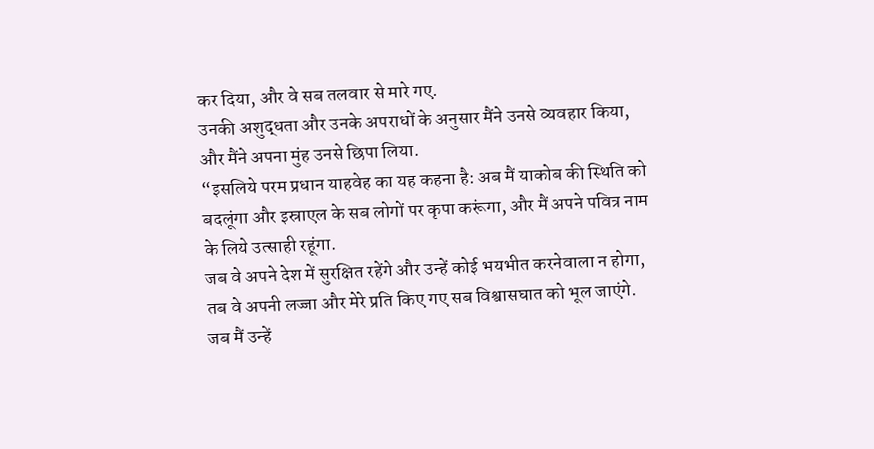कर दिया, और वे सब तलवार से मारे गए.
उनकी अशुद्धता और उनके अपराधों के अनुसार मैंने उनसे व्यवहार किया, और मैंने अपना मुंह उनसे छिपा लिया.
“इसलिये परम प्रधान याहवेह का यह कहना है: अब मैं याकोब की स्थिति को बदलूंगा और इस्राएल के सब लोगों पर कृपा करूंगा, और मैं अपने पवित्र नाम के लिये उत्साही रहूंगा.
जब वे अपने देश में सुरक्षित रहेंगे और उन्हें कोई भयभीत करनेवाला न होगा, तब वे अपनी लज्जा और मेरे प्रति किए गए सब विश्वासघात को भूल जाएंगे.
जब मैं उन्हें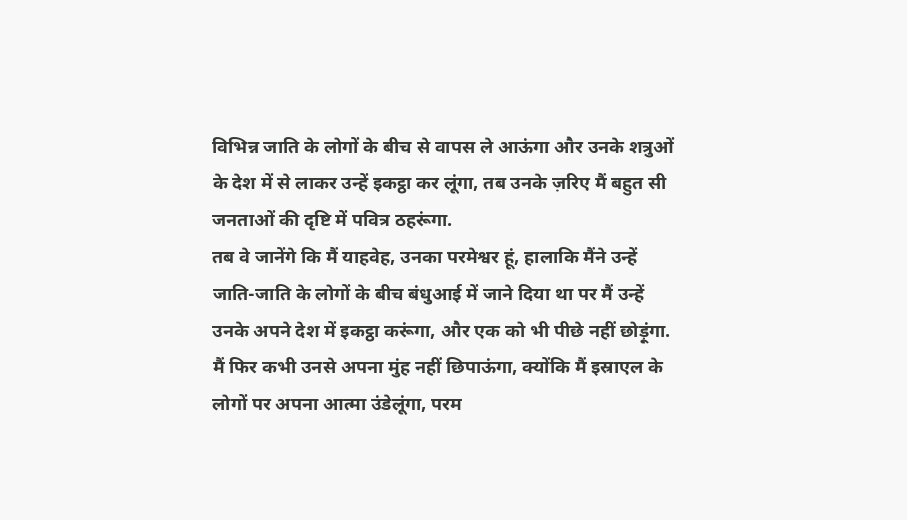विभिन्न जाति के लोगों के बीच से वापस ले आऊंगा और उनके शत्रुओं के देश में से लाकर उन्हें इकट्ठा कर लूंगा, तब उनके ज़रिए मैं बहुत सी जनताओं की दृष्टि में पवित्र ठहरूंगा.
तब वे जानेंगे कि मैं याहवेह, उनका परमेश्वर हूं, हालाकि मैंने उन्हें जाति-जाति के लोगों के बीच बंधुआई में जाने दिया था पर मैं उन्हें उनके अपने देश में इकट्ठा करूंगा, और एक को भी पीछे नहीं छोड़ूंगा.
मैं फिर कभी उनसे अपना मुंह नहीं छिपाऊंगा, क्योंकि मैं इस्राएल के लोगों पर अपना आत्मा उंडेलूंगा, परम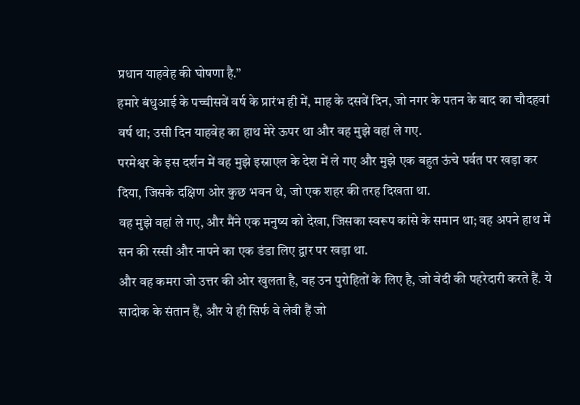प्रधान याहवेह की घोषणा है.”
हमारे बंधुआई के पच्चीसवें वर्ष के प्रारंभ ही में, माह के दसवें दिन, जो नगर के पतन के बाद का चौदहवां वर्ष था; उसी दिन याहवेह का हाथ मेरे ऊपर था और वह मुझे वहां ले गए.
परमेश्वर के इस दर्शन में वह मुझे इस्राएल के देश में ले गए और मुझे एक बहुत ऊंचे पर्वत पर खड़ा कर दिया, जिसके दक्षिण ओर कुछ भवन थे, जो एक शहर की तरह दिखता था.
वह मुझे वहां ले गए, और मैंने एक मनुष्य को देखा, जिसका स्वरूप कांसे के समान था; वह अपने हाथ में सन की रस्सी और नापने का एक डंडा लिए द्वार पर खड़ा था.
और वह कमरा जो उत्तर की ओर खुलता है, वह उन पुरोहितों के लिए है, जो वेदी की पहरेदारी करते हैं. ये सादोक के संतान हैं, और ये ही सिर्फ वे लेवी हैं जो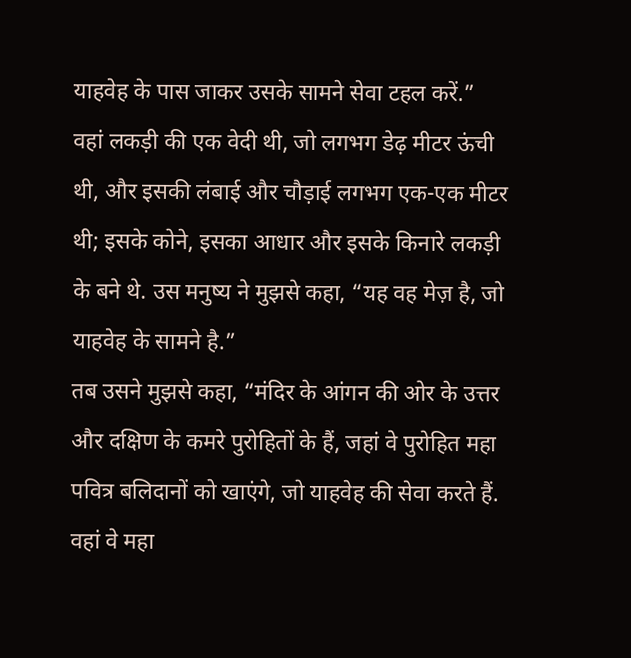याहवेह के पास जाकर उसके सामने सेवा टहल करें.”
वहां लकड़ी की एक वेदी थी, जो लगभग डेढ़ मीटर ऊंची थी, और इसकी लंबाई और चौड़ाई लगभग एक-एक मीटर थी; इसके कोने, इसका आधार और इसके किनारे लकड़ी के बने थे. उस मनुष्य ने मुझसे कहा, “यह वह मेज़ है, जो याहवेह के सामने है.”
तब उसने मुझसे कहा, “मंदिर के आंगन की ओर के उत्तर और दक्षिण के कमरे पुरोहितों के हैं, जहां वे पुरोहित महा पवित्र बलिदानों को खाएंगे, जो याहवेह की सेवा करते हैं. वहां वे महा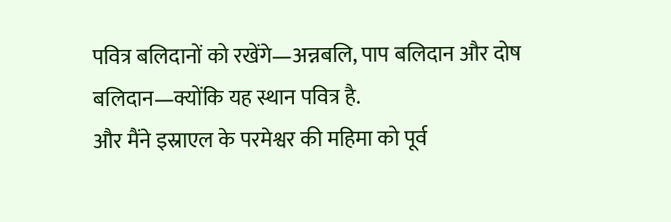पवित्र बलिदानों को रखेंगे—अन्नबलि, पाप बलिदान और दोष बलिदान—क्योंकि यह स्थान पवित्र है.
और मैंने इस्राएल के परमेश्वर की महिमा को पूर्व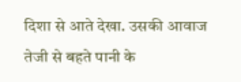दिशा से आते देखा. उसकी आवाज तेजी से बहते पानी के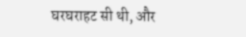घरघराहट सी थी, और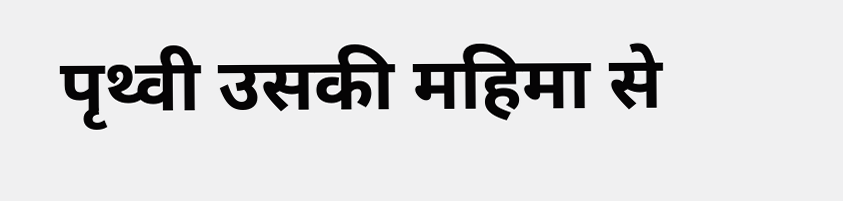पृथ्वी उसकी महिमा से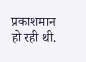प्रकाशमान हो रही थी.